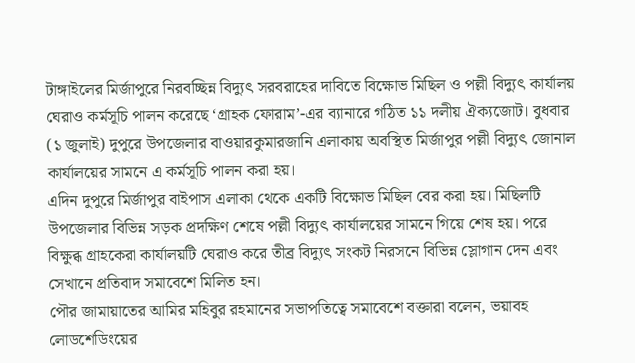টাঙ্গাইলের মির্জাপুরে নিরবচ্ছিন্ন বিদ্যুৎ সরবরাহের দাবিতে বিক্ষোভ মিছিল ও পল্লী বিদ্যুৎ কার্যালয় ঘেরাও কর্মসূচি পালন করেছে ‘গ্রাহক ফোরাম’-এর ব্যানারে গঠিত ১১ দলীয় ঐক্যজোট। বুধবার (১ জুলাই) দুপুরে উপজেলার বাওয়ারকুমারজানি এলাকায় অবস্থিত মির্জাপুর পল্লী বিদ্যুৎ জোনাল কার্যালয়ের সামনে এ কর্মসূচি পালন করা হয়।
এদিন দুপুরে মির্জাপুর বাইপাস এলাকা থেকে একটি বিক্ষোভ মিছিল বের করা হয়। মিছিলটি উপজেলার বিভিন্ন সড়ক প্রদক্ষিণ শেষে পল্লী বিদ্যুৎ কার্যালয়ের সামনে গিয়ে শেষ হয়। পরে বিক্ষুব্ধ গ্রাহকেরা কার্যালয়টি ঘেরাও করে তীব্র বিদ্যুৎ সংকট নিরসনে বিভিন্ন স্লোগান দেন এবং সেখানে প্রতিবাদ সমাবেশে মিলিত হন।
পৌর জামায়াতের আমির মহিবুর রহমানের সভাপতিত্বে সমাবেশে বক্তারা বলেন, ভয়াবহ লোডশেডিংয়ের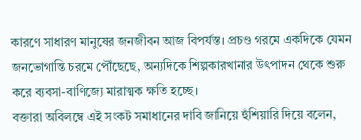কারণে সাধারণ মানুষের জনজীবন আজ বিপর্যস্ত। প্রচণ্ড গরমে একদিকে যেমন জনভোগান্তি চরমে পৌঁছেছে, অন্যদিকে শিল্পকারখানার উৎপাদন থেকে শুরু করে ব্যবসা-বাণিজ্যে মারাত্মক ক্ষতি হচ্ছে।
বক্তারা অবিলম্বে এই সংকট সমাধানের দাবি জানিয়ে হুঁশিয়ারি দিয়ে বলেন,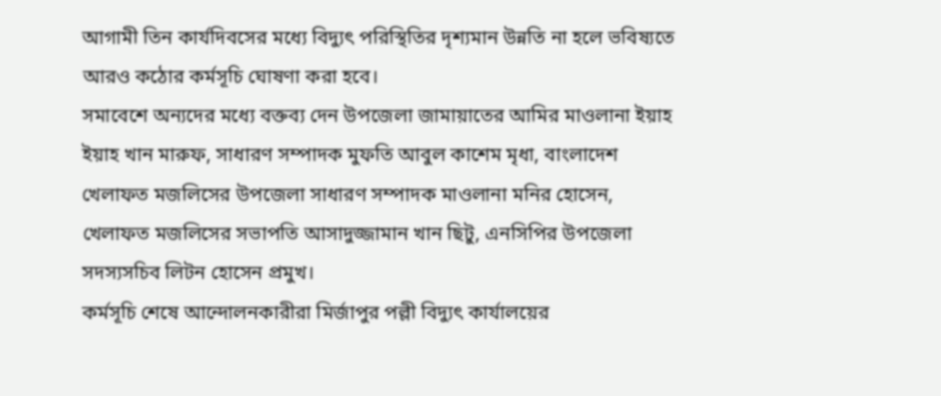আগামী তিন কার্যদিবসের মধ্যে বিদ্যুৎ পরিস্থিতির দৃশ্যমান উন্নতি না হলে ভবিষ্যতে আরও কঠোর কর্মসূচি ঘোষণা করা হবে।
সমাবেশে অন্যদের মধ্যে বক্তব্য দেন উপজেলা জামায়াতের আমির মাওলানা ইয়াহ ইয়াহ খান মারুফ, সাধারণ সম্পাদক মুফতি আবুল কাশেম মৃধা, বাংলাদেশ খেলাফত মজলিসের উপজেলা সাধারণ সম্পাদক মাওলানা মনির হোসেন, খেলাফত মজলিসের সভাপতি আসাদুজ্জামান খান ছিটু, এনসিপির উপজেলা সদস্যসচিব লিটন হোসেন প্রমুখ।
কর্মসূচি শেষে আন্দোলনকারীরা মির্জাপুর পল্লী বিদ্যুৎ কার্যালয়ের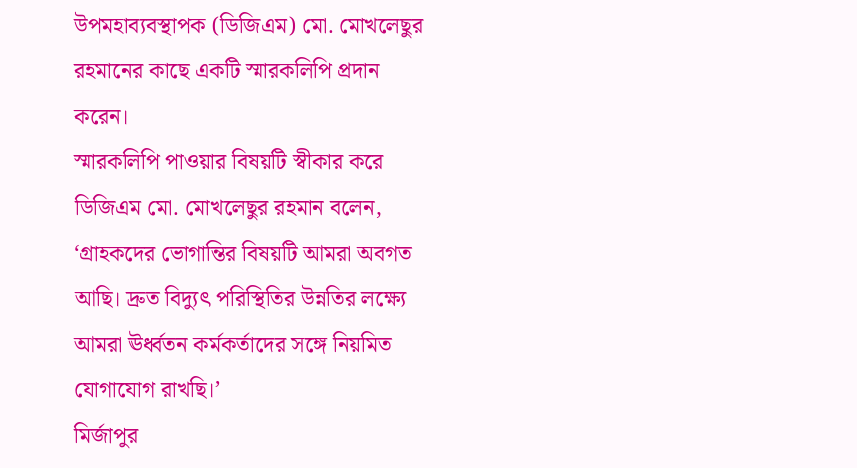উপমহাব্যবস্থাপক (ডিজিএম) মো. মোখলেছুর রহমানের কাছে একটি স্মারকলিপি প্রদান করেন।
স্মারকলিপি পাওয়ার বিষয়টি স্বীকার করে ডিজিএম মো. মোখলেছুর রহমান বলেন, ‘গ্রাহকদের ভোগান্তির বিষয়টি আমরা অবগত আছি। দ্রুত বিদ্যুৎ পরিস্থিতির উন্নতির লক্ষ্যে আমরা ঊর্ধ্বতন কর্মকর্তাদের সঙ্গে নিয়মিত যোগাযোগ রাখছি।’
মির্জাপুর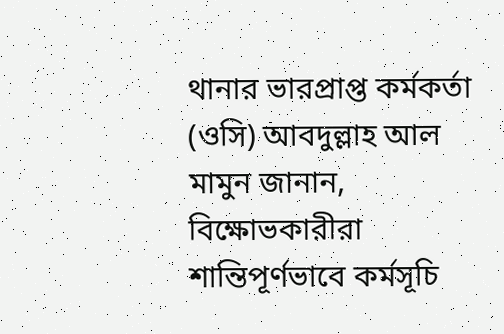থানার ভারপ্রাপ্ত কর্মকর্তা (ওসি) আবদুল্লাহ আল মামুন জানান, বিক্ষোভকারীরা শান্তিপূর্ণভাবে কর্মসূচি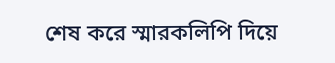শেষ করে স্মারকলিপি দিয়ে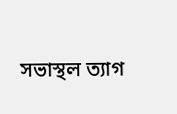সভাস্থল ত্যাগ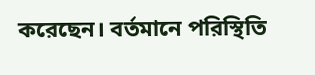করেছেন। বর্তমানে পরিস্থিতি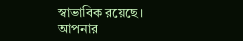স্বাভাবিক রয়েছে।
আপনার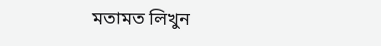মতামত লিখুন